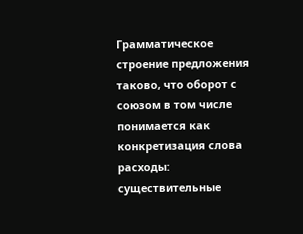Грамматическое строение предложения таково, что оборот с союзом в том числе понимается как конкретизация слова расходы: существительные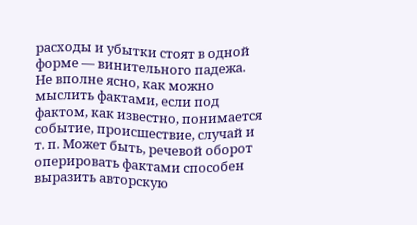расходы и убытки стоят в одной форме — винительного падежа.
Не вполне ясно, как можно мыслить фактами, если под фактом, как известно, понимается событие, происшествие, случай и т. п. Может быть, речевой оборот оперировать фактами способен выразить авторскую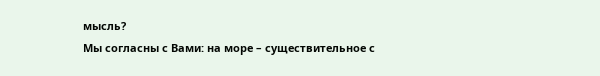мысль?
Мы согласны с Вами: на море – существительное с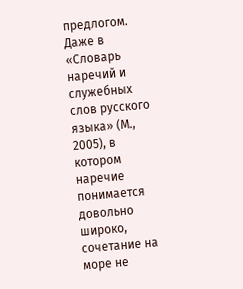предлогом. Даже в «Словарь наречий и служебных слов русского языка» (М., 2005), в котором наречие понимается довольно широко, сочетание на море не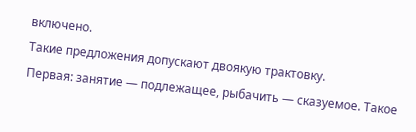включено.
Такие предложения допускают двоякую трактовку.
Первая: занятие — подлежащее, рыбачить — сказуемое. Такое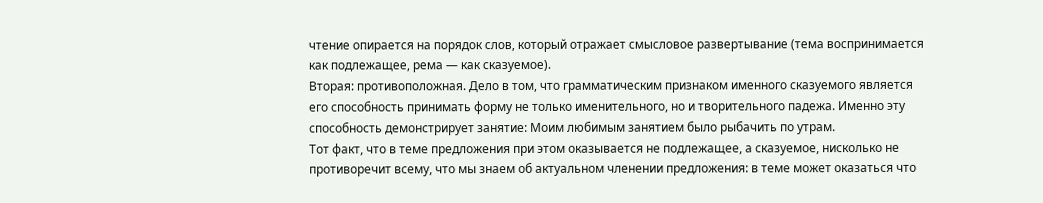чтение опирается на порядок слов, который отражает смысловое развертывание (тема воспринимается как подлежащее, рема — как сказуемое).
Вторая: противоположная. Дело в том, что грамматическим признаком именного сказуемого является его способность принимать форму не только именительного, но и творительного падежа. Именно эту способность демонстрирует занятие: Моим любимым занятием было рыбачить по утрам.
Тот факт, что в теме предложения при этом оказывается не подлежащее, а сказуемое, нисколько не противоречит всему, что мы знаем об актуальном членении предложения: в теме может оказаться что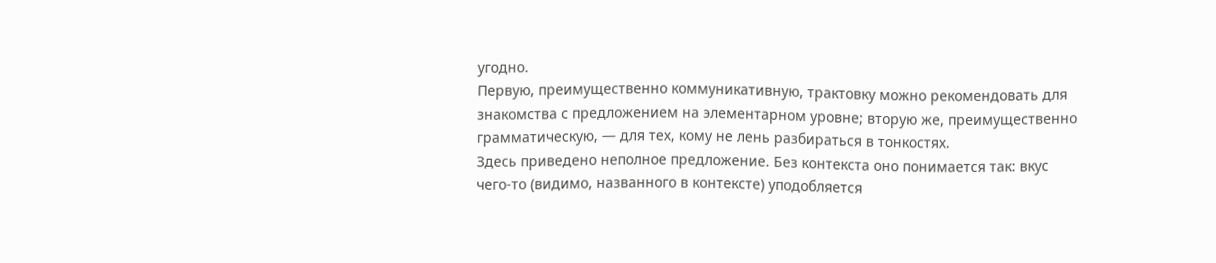угодно.
Первую, преимущественно коммуникативную, трактовку можно рекомендовать для знакомства с предложением на элементарном уровне; вторую же, преимущественно грамматическую, — для тех, кому не лень разбираться в тонкостях.
Здесь приведено неполное предложение. Без контекста оно понимается так: вкус чего-то (видимо, названного в контексте) уподобляется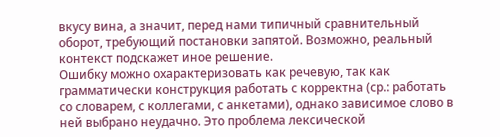вкусу вина, а значит, перед нами типичный сравнительный оборот, требующий постановки запятой. Возможно, реальный контекст подскажет иное решение.
Ошибку можно охарактеризовать как речевую, так как грамматически конструкция работать с корректна (ср.: работать со словарем, с коллегами, с анкетами), однако зависимое слово в ней выбрано неудачно. Это проблема лексической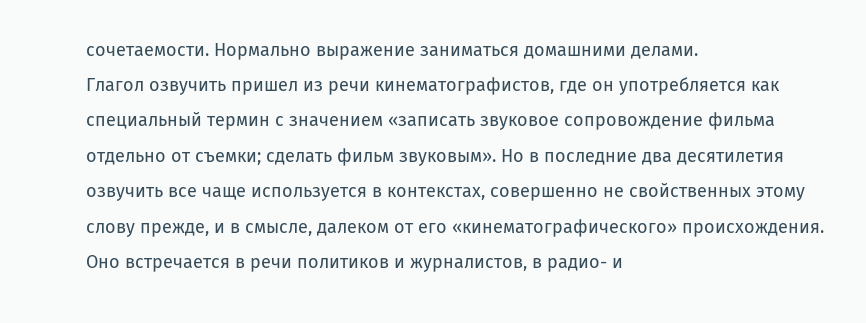сочетаемости. Нормально выражение заниматься домашними делами.
Глагол озвучить пришел из речи кинематографистов, где он употребляется как специальный термин с значением «записать звуковое сопровождение фильма отдельно от съемки; сделать фильм звуковым». Но в последние два десятилетия озвучить все чаще используется в контекстах, совершенно не свойственных этому слову прежде, и в смысле, далеком от его «кинематографического» происхождения. Оно встречается в речи политиков и журналистов, в радио- и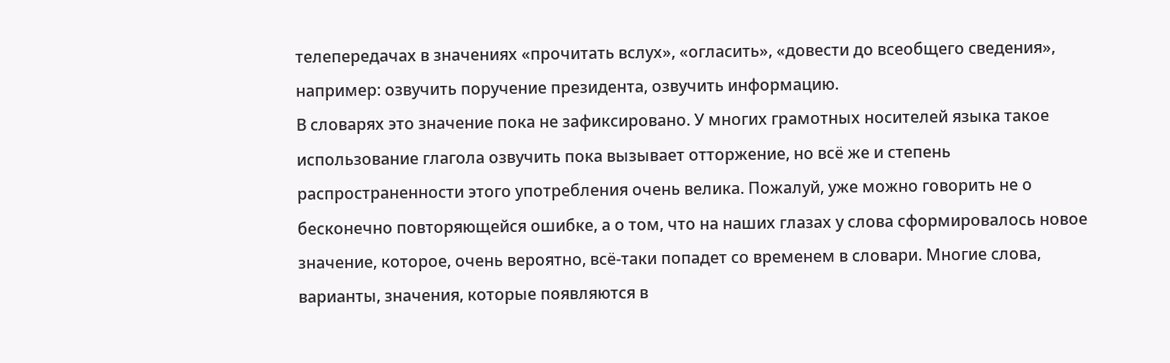телепередачах в значениях «прочитать вслух», «огласить», «довести до всеобщего сведения», например: озвучить поручение президента, озвучить информацию.
В словарях это значение пока не зафиксировано. У многих грамотных носителей языка такое использование глагола озвучить пока вызывает отторжение, но всё же и степень распространенности этого употребления очень велика. Пожалуй, уже можно говорить не о бесконечно повторяющейся ошибке, а о том, что на наших глазах у слова сформировалось новое значение, которое, очень вероятно, всё-таки попадет со временем в словари. Многие слова, варианты, значения, которые появляются в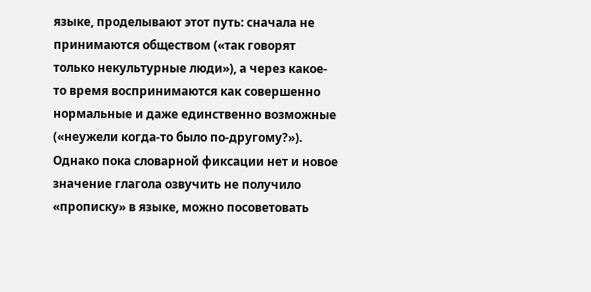языке, проделывают этот путь: сначала не принимаются обществом («так говорят только некультурные люди»), а через какое-то время воспринимаются как совершенно нормальные и даже единственно возможные («неужели когда-то было по-другому?»).
Однако пока словарной фиксации нет и новое значение глагола озвучить не получило «прописку» в языке, можно посоветовать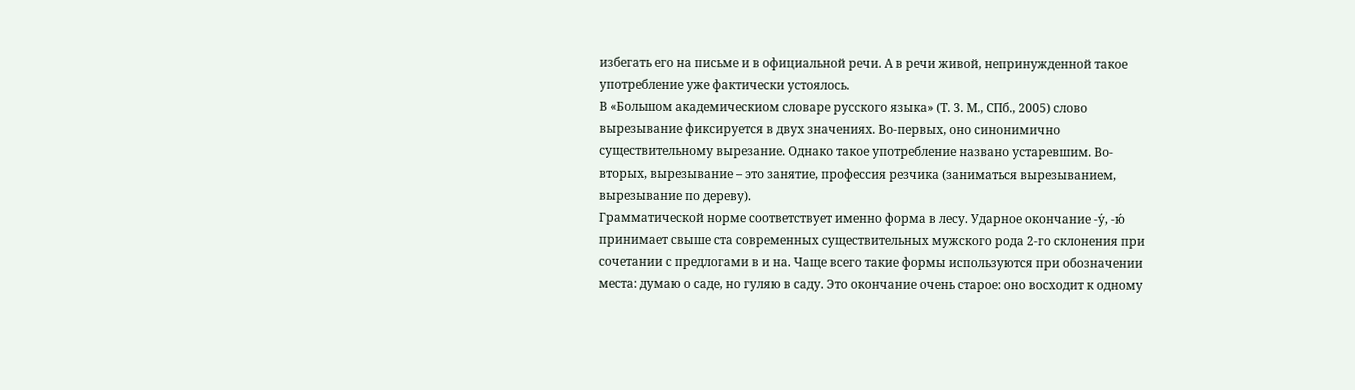избегать его на письме и в официальной речи. А в речи живой, непринужденной такое употребление уже фактически устоялось.
В «Большом академическиом словаре русского языка» (Т. 3. М., СПб., 2005) слово вырезывание фиксируется в двух значениях. Во-первых, оно синонимично существительному вырезание. Однако такое употребление названо устаревшим. Во-вторых, вырезывание – это занятие, профессия резчика (заниматься вырезыванием, вырезывание по дереву).
Грамматической норме соответствует именно форма в лесу. Ударное окончание -у́, -ю́ принимает свыше ста современных существительных мужского рода 2-го склонения при сочетании с предлогами в и на. Чаще всего такие формы используются при обозначении места: думаю о саде, но гуляю в саду. Это окончание очень старое: оно восходит к одному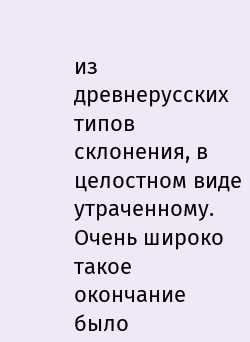из древнерусских типов склонения, в целостном виде утраченному. Очень широко такое окончание было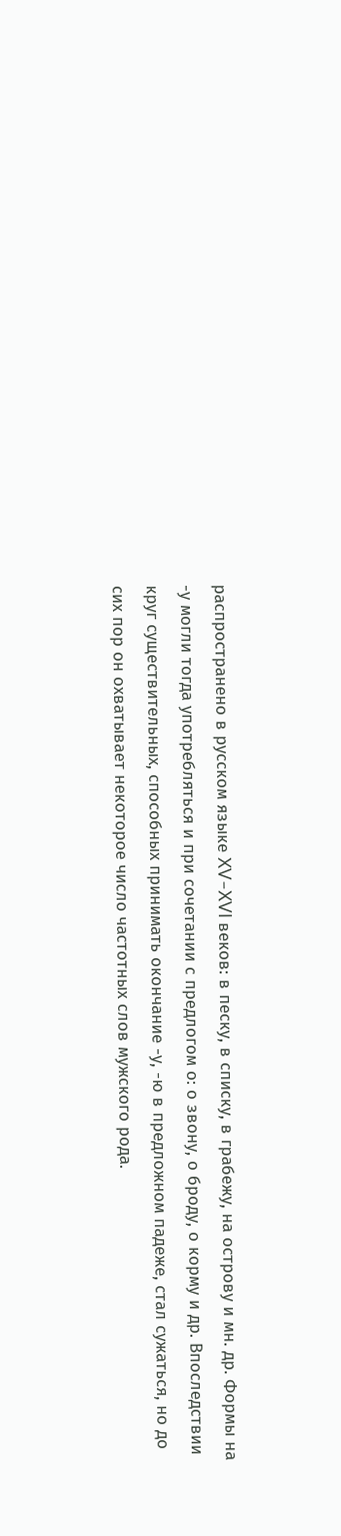распространено в русском языке XV–XVI веков: в песку, в списку, в грабежу, на острову и мн. др. Формы на -у могли тогда употребляться и при сочетании с предлогом о: о звону, о броду, о корму и др. Впоследствии круг существительных, способных принимать окончание -у, -ю в предложном падеже, стал сужаться, но до сих пор он охватывает некоторое число частотных слов мужского рода.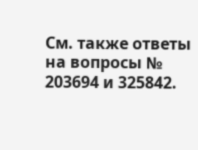См. также ответы на вопросы № 203694 и 325842.